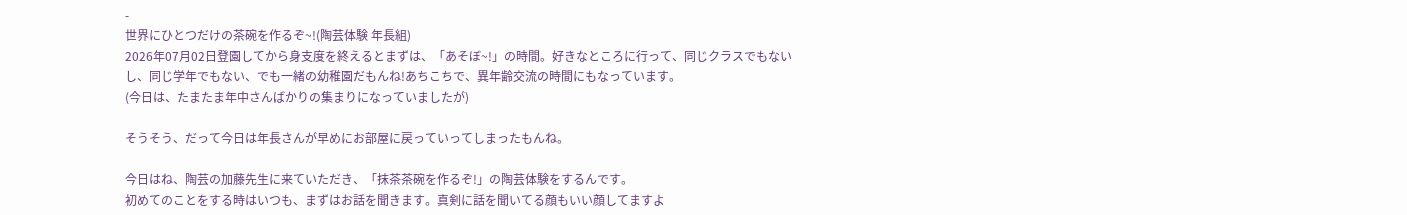-
世界にひとつだけの茶碗を作るぞ~!(陶芸体験 年長組)
2026年07月02日登園してから身支度を終えるとまずは、「あそぼ~!」の時間。好きなところに行って、同じクラスでもないし、同じ学年でもない、でも一緒の幼稚園だもんね!あちこちで、異年齢交流の時間にもなっています。
(今日は、たまたま年中さんばかりの集まりになっていましたが)

そうそう、だって今日は年長さんが早めにお部屋に戻っていってしまったもんね。

今日はね、陶芸の加藤先生に来ていただき、「抹茶茶碗を作るぞ!」の陶芸体験をするんです。
初めてのことをする時はいつも、まずはお話を聞きます。真剣に話を聞いてる顔もいい顔してますよ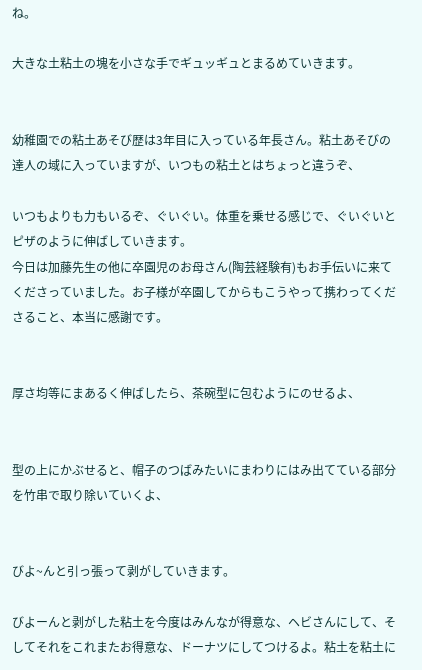ね。

大きな土粘土の塊を小さな手でギュッギュとまるめていきます。


幼稚園での粘土あそび歴は3年目に入っている年長さん。粘土あそびの達人の域に入っていますが、いつもの粘土とはちょっと違うぞ、

いつもよりも力もいるぞ、ぐいぐい。体重を乗せる感じで、ぐいぐいとピザのように伸ばしていきます。
今日は加藤先生の他に卒園児のお母さん(陶芸経験有)もお手伝いに来てくださっていました。お子様が卒園してからもこうやって携わってくださること、本当に感謝です。


厚さ均等にまあるく伸ばしたら、茶碗型に包むようにのせるよ、


型の上にかぶせると、帽子のつばみたいにまわりにはみ出てている部分を竹串で取り除いていくよ、


びよ~んと引っ張って剥がしていきます。

びよーんと剥がした粘土を今度はみんなが得意な、ヘビさんにして、そしてそれをこれまたお得意な、ドーナツにしてつけるよ。粘土を粘土に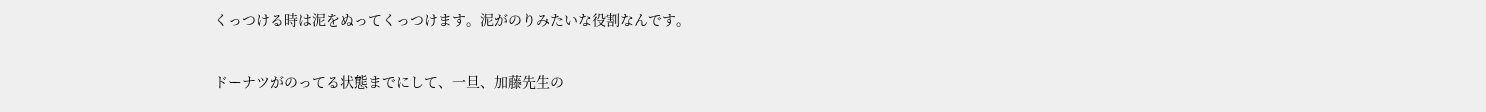くっつける時は泥をぬってくっつけます。泥がのりみたいな役割なんです。


ドーナツがのってる状態までにして、一旦、加藤先生の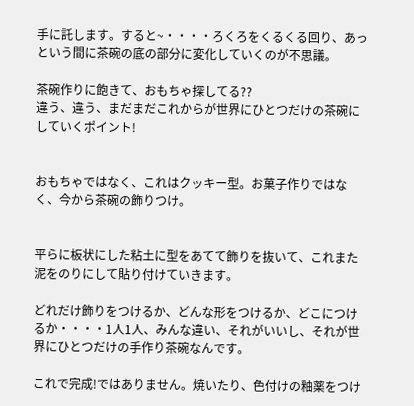手に託します。すると~・・・・ろくろをくるくる回り、あっという間に茶碗の底の部分に変化していくのが不思議。

茶碗作りに飽きて、おもちゃ探してる??
違う、違う、まだまだこれからが世界にひとつだけの茶碗にしていくポイント!


おもちゃではなく、これはクッキー型。お菓子作りではなく、今から茶碗の飾りつけ。


平らに板状にした粘土に型をあてて飾りを抜いて、これまた泥をのりにして貼り付けていきます。

どれだけ飾りをつけるか、どんな形をつけるか、どこにつけるか・・・・1人1人、みんな違い、それがいいし、それが世界にひとつだけの手作り茶碗なんです。

これで完成!ではありません。焼いたり、色付けの釉薬をつけ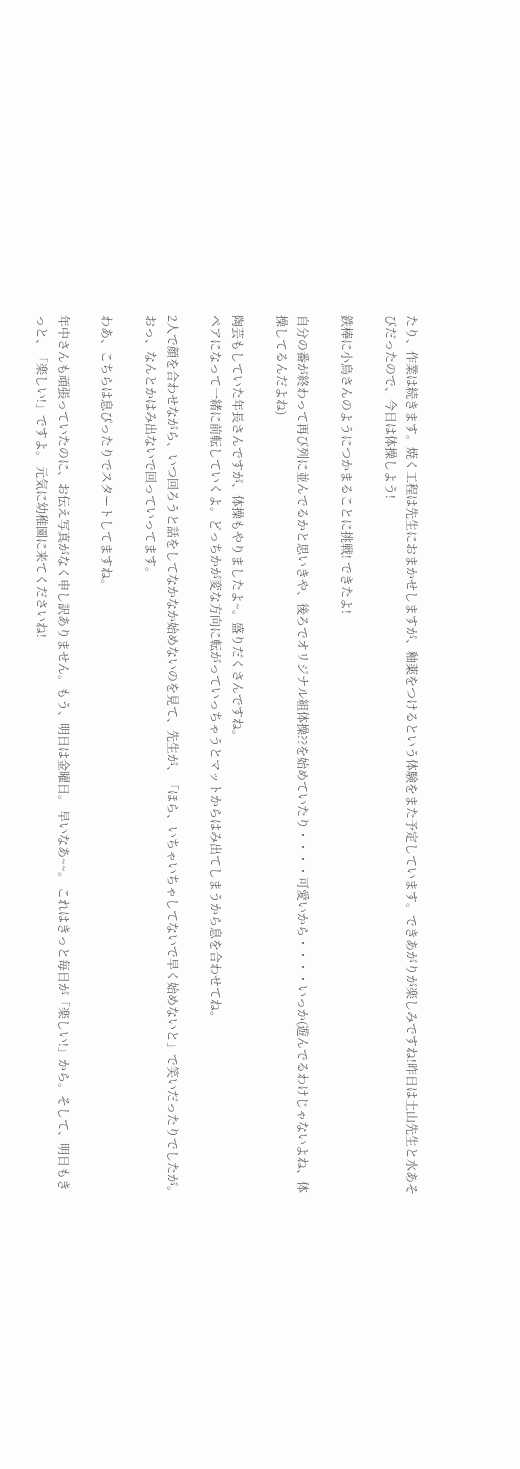たり、作業は続きます。焼く工程は先生におまかせしますが、釉薬をつけるという体験をまた予定しています。できあがりが楽しみですね!昨日は土山先生と水あそびだったので、今日は体操しよう!

鉄棒に小鳥さんのようにつかまることに挑戦! できたよ!

自分の番が終わって再び列に並んでるかと思いきや、後ろでオリジナル組体操??を始めていたり・・・・可愛いから・・・・いっか(遊んでるわけじゃないよね、体操してるんだよね)

陶芸もしていた年長さんですが、体操もやりましたよ~。盛りだくさんですね。
ペアになって一緒に前転していくよ。どっちかが変な方向に転がっていっちゃうとマットからはみ出てしまうから息を合わせてね。

2人で顔を合わせながら、いつ回ろうと話をしてなかなか始めないのを見て、先生が、「ほら、いちゃいちゃしてないで早く始めないと」で笑いだったりでしたが。
おっ、なんとかはみ出ないで回っていってます。

わあ、こちらは息ぴったりでスタートしてますね。

年中さんも頑張っていたのに、お伝え写真がなく申し訳ありません。もう、明日は金曜日。 早いなあ~~。 これはきっと毎日が「楽しい!」から。そして、明日もきっと、「楽しい!」ですよ。 元気に幼稚園に来てくださいね!